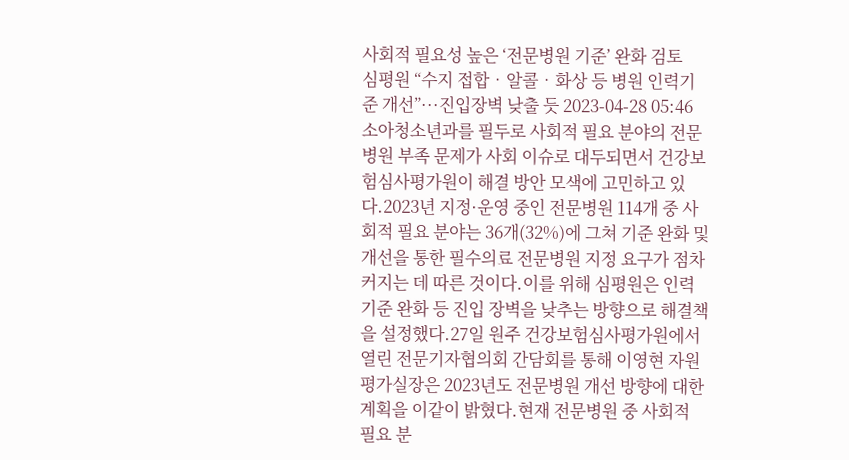사회적 필요성 높은 ‘전문병원 기준’ 완화 검토
심평원 “수지 접합‧알콜‧화상 등 병원 인력기준 개선”···진입장벽 낮출 듯 2023-04-28 05:46
소아청소년과를 필두로 사회적 필요 분야의 전문병원 부족 문제가 사회 이슈로 대두되면서 건강보험심사평가원이 해결 방안 모색에 고민하고 있다.2023년 지정·운영 중인 전문병원 114개 중 사회적 필요 분야는 36개(32%)에 그쳐 기준 완화 및 개선을 통한 필수의료 전문병원 지정 요구가 점차 커지는 데 따른 것이다.이를 위해 심평원은 인력기준 완화 등 진입 장벽을 낮추는 방향으로 해결책을 설정했다.27일 원주 건강보험심사평가원에서 열린 전문기자협의회 간담회를 통해 이영현 자원평가실장은 2023년도 전문병원 개선 방향에 대한 계획을 이같이 밝혔다.현재 전문병원 중 사회적 필요 분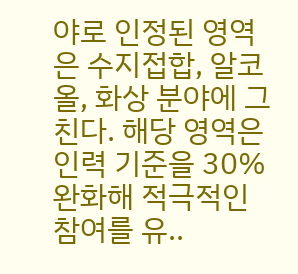야로 인정된 영역은 수지접합, 알코올, 화상 분야에 그친다. 해당 영역은 인력 기준을 30% 완화해 적극적인 참여를 유..